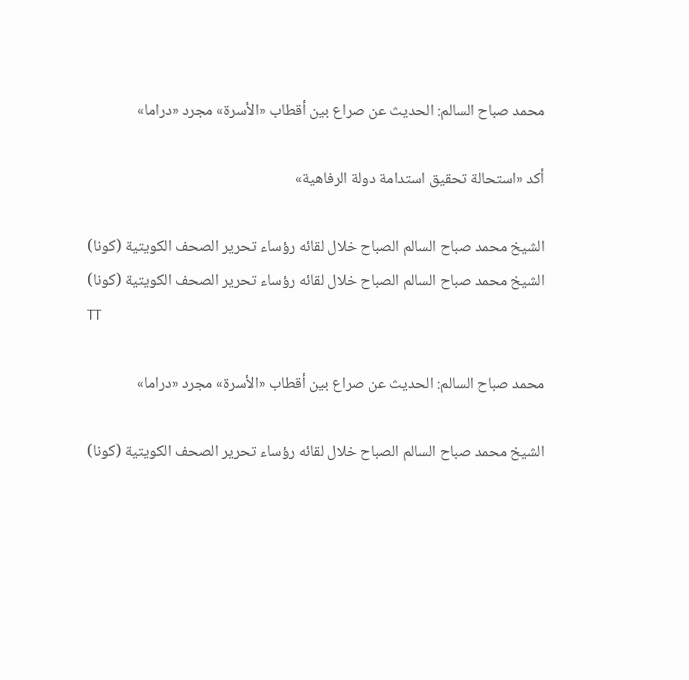محمد صباح السالم: الحديث عن صراع بين أقطاب «الأسرة» مجرد «دراما»

أكد «استحالة تحقيق استدامة دولة الرفاهية»

الشيخ محمد صباح السالم الصباح خلال لقائه رؤساء تحرير الصحف الكويتية (كونا)
الشيخ محمد صباح السالم الصباح خلال لقائه رؤساء تحرير الصحف الكويتية (كونا)
TT

محمد صباح السالم: الحديث عن صراع بين أقطاب «الأسرة» مجرد «دراما»

الشيخ محمد صباح السالم الصباح خلال لقائه رؤساء تحرير الصحف الكويتية (كونا)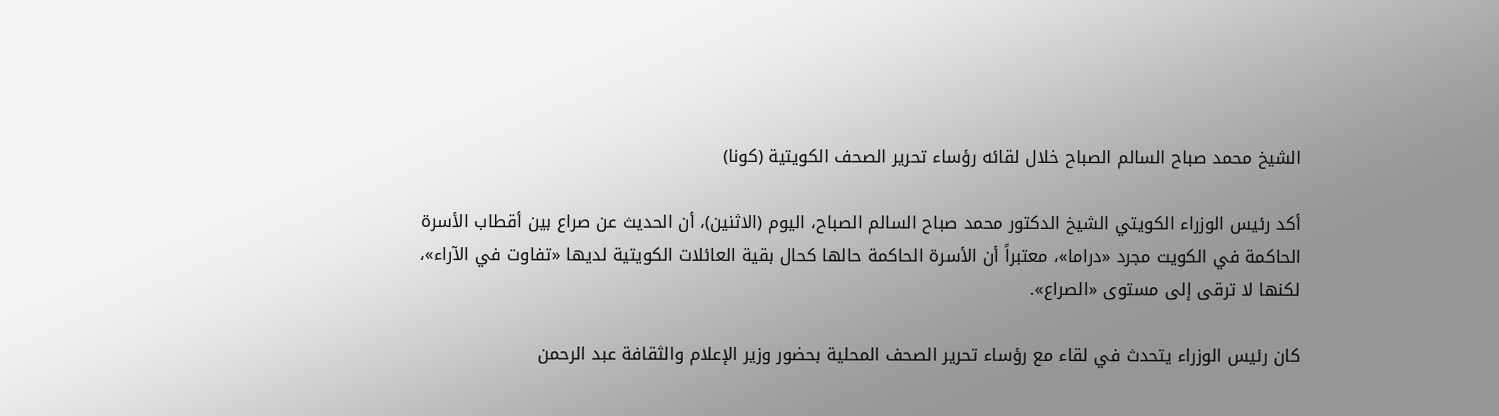الشيخ محمد صباح السالم الصباح خلال لقائه رؤساء تحرير الصحف الكويتية (كونا)

أكد رئيس الوزراء الكويتي الشيخ الدكتور محمد صباح السالم الصباح، اليوم (الاثنين)، أن الحديث عن صراع بين أقطاب الأسرة الحاكمة في الكويت مجرد «دراما»، معتبراً أن الأسرة الحاكمة حالها كحال بقية العائلات الكويتية لديها «تفاوت في الآراء»، لكنها لا ترقى إلى مستوى «الصراع».

كان رئيس الوزراء يتحدث في لقاء مع رؤساء تحرير الصحف المحلية بحضور وزير الإعلام والثقافة عبد الرحمن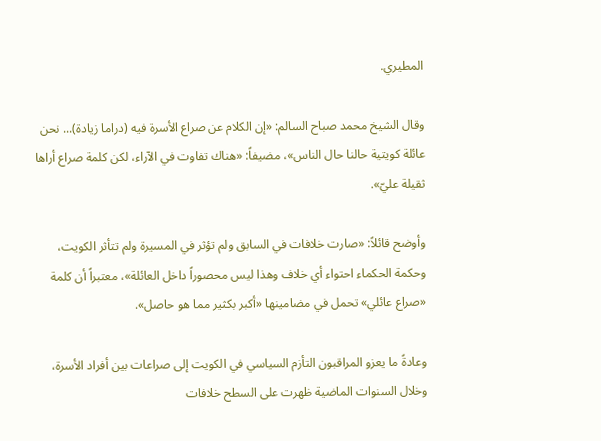المطيري.

وقال الشيخ محمد صباح السالم: «إن الكلام عن صراع الأسرة فيه (دراما زيادة)... نحن عائلة كويتية حالنا حال الناس»، مضيفاً: «هناك تفاوت في الآراء، لكن كلمة صراع أراها ثقيلة عليّ».

وأوضح قائلاً: «صارت خلافات في السابق ولم تؤثر في المسيرة ولم تتأثر الكويت، وحكمة الحكماء احتواء أي خلاف وهذا ليس محصوراً داخل العائلة»، معتبراً أن كلمة «صراع عائلي» تحمل في مضامينها «أكبر بكثير مما هو حاصل».

وعادةً ما يعزو المراقبون التأزم السياسي في الكويت إلى صراعات بين أفراد الأسرة، وخلال السنوات الماضية ظهرت على السطح خلافات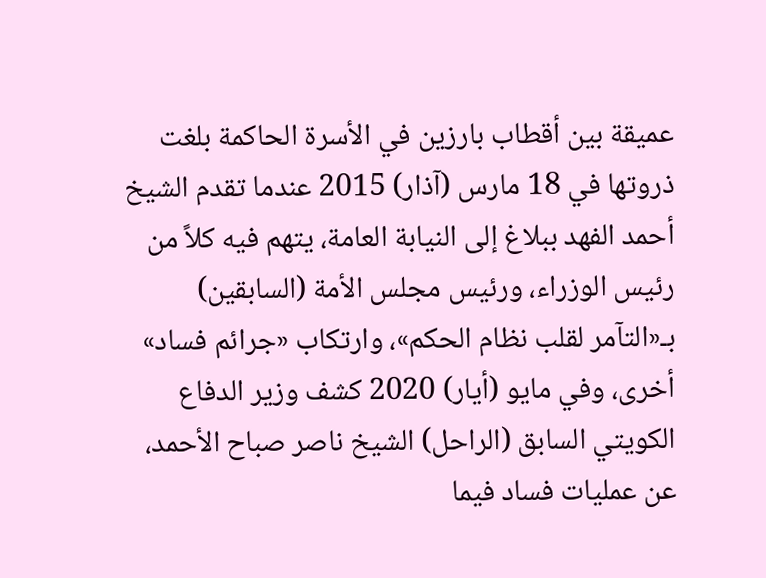عميقة بين أقطاب بارزين في الأسرة الحاكمة بلغت ذروتها في 18 مارس (آذار) 2015 عندما تقدم الشيخ أحمد الفهد ببلاغ إلى النيابة العامة، يتهم فيه كلاً من رئيس الوزراء، ورئيس مجلس الأمة (السابقين) بـ«التآمر لقلب نظام الحكم»، وارتكاب «جرائم فساد» أخرى، وفي مايو (أيار) 2020 كشف وزير الدفاع الكويتي السابق (الراحل) الشيخ ناصر صباح الأحمد، عن عمليات فساد فيما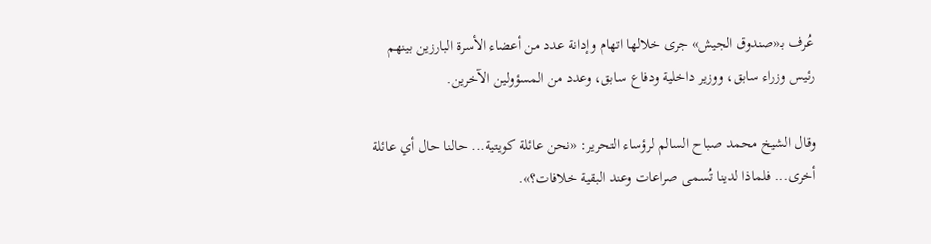عُرف بـ«صندوق الجيش» جرى خلالها اتهام وإدانة عدد من أعضاء الأسرة البارزين بينهم رئيس وزراء سابق، ووزير داخلية ودفاع سابق، وعدد من المسؤولين الآخرين.

وقال الشيخ محمد صباح السالم لرؤساء التحرير: «نحن عائلة كويتية... حالنا حال أي عائلة أخرى... فلماذا لدينا تُسمى صراعات وعند البقية خلافات؟».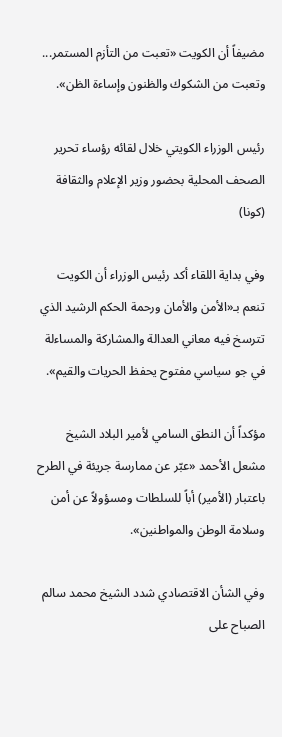مضيفاً أن الكويت «تعبت من التأزم المستمر... وتعبت من الشكوك والظنون وإساءة الظن».

رئيس الوزراء الكويتي خلال لقائه رؤساء تحرير الصحف المحلية بحضور وزير الإعلام والثقافة (كونا)

وفي بداية اللقاء أكد رئيس الوزراء أن الكويت تنعم بـ«الأمن والأمان ورحمة الحكم الرشيد الذي تترسخ فيه معاني العدالة والمشاركة والمساءلة في جو سياسي مفتوح يحفظ الحريات والقيم».

مؤكداً أن النطق السامي لأمير البلاد الشيخ مشعل الأحمد «عبّر عن ممارسة جريئة في الطرح باعتبار (الأمير) أباً للسلطات ومسؤولاً عن أمن وسلامة الوطن والمواطنين».

وفي الشأن الاقتصادي شدد الشيخ محمد سالم الصباح على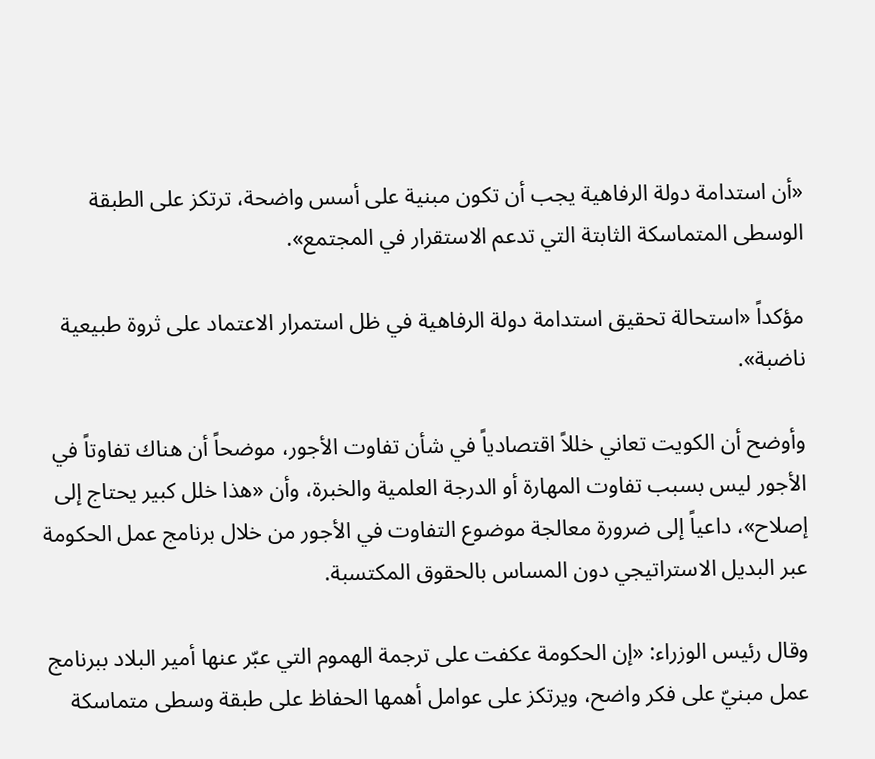«أن استدامة دولة الرفاهية يجب أن تكون مبنية على أسس واضحة، ترتكز على الطبقة الوسطى المتماسكة الثابتة التي تدعم الاستقرار في المجتمع».

مؤكداً «استحالة تحقيق استدامة دولة الرفاهية في ظل استمرار الاعتماد على ثروة طبيعية ناضبة».

وأوضح أن الكويت تعاني خللاً اقتصادياً في شأن تفاوت الأجور، موضحاً أن هناك تفاوتاً في الأجور ليس بسبب تفاوت المهارة أو الدرجة العلمية والخبرة، وأن «هذا خلل كبير يحتاج إلى إصلاح»، داعياً إلى ضرورة معالجة موضوع التفاوت في الأجور من خلال برنامج عمل الحكومة عبر البديل الاستراتيجي دون المساس بالحقوق المكتسبة.

وقال رئيس الوزراء: «إن الحكومة عكفت على ترجمة الهموم التي عبّر عنها أمير البلاد ببرنامج عمل مبنيّ على فكر واضح، ويرتكز على عوامل أهمها الحفاظ على طبقة وسطى متماسكة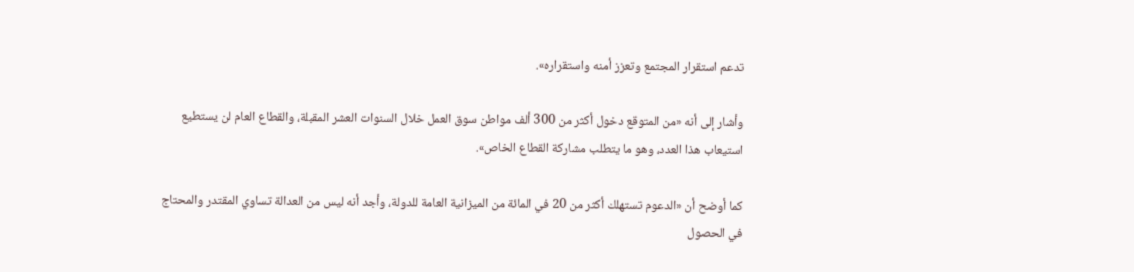تدعم استقرار المجتمع وتعزز أمنه واستقراره».

وأشار إلى أنه «من المتوقع دخول أكثر من 300 ألف مواطن سوق العمل خلال السنوات العشر المقبلة، والقطاع العام لن يستطيع استيعاب هذا العدد، وهو ما يتطلب مشاركة القطاع الخاص».

كما أوضح أن «الدعوم تستهلك أكثر من 20 في المائة من الميزانية العامة للدولة، وأجد أنه ليس من العدالة تساوي المقتدر والمحتاج في الحصول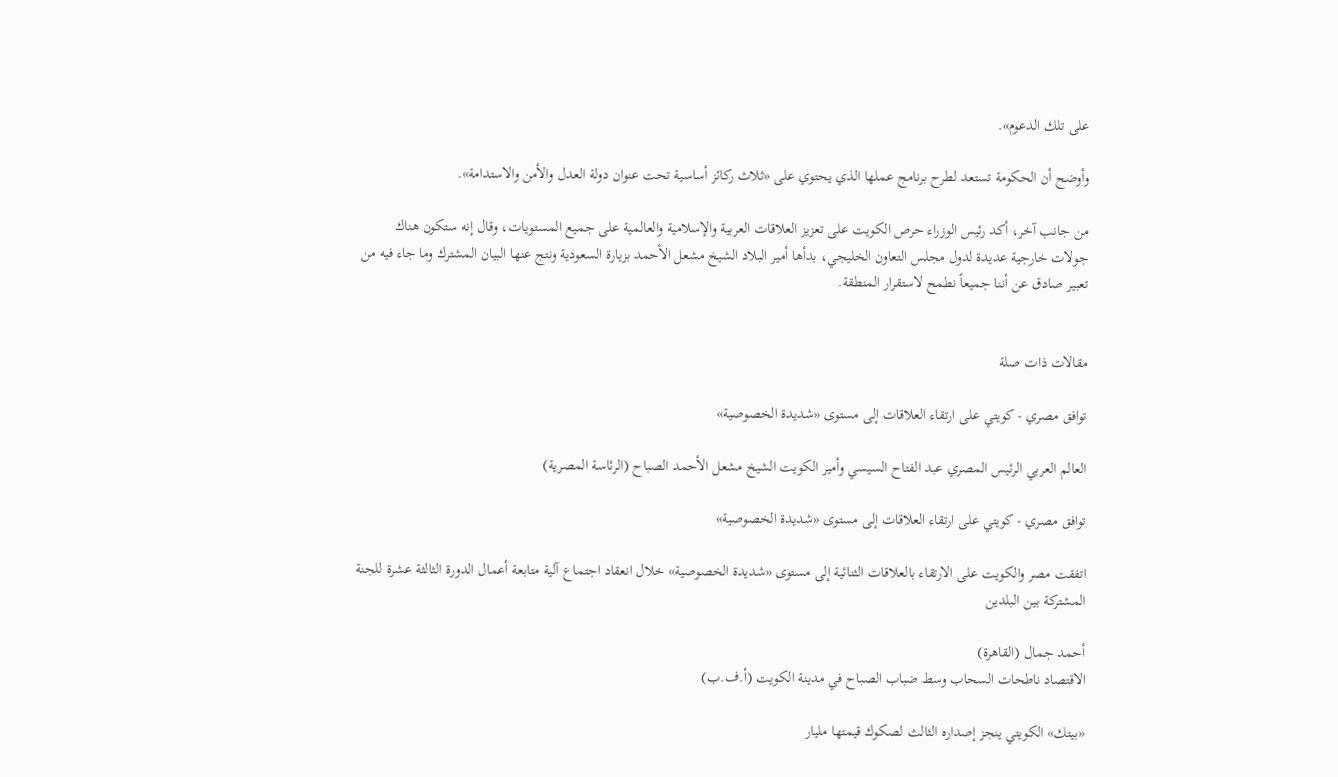على تلك الدعوم».

وأوضح أن الحكومة تستعد لطرح برنامج عملها الذي يحتوي على «ثلاث ركائز أساسية تحت عنوان دولة العدل والأمن والاستدامة».

من جانب آخر، أكد رئيس الوزراء حرص الكويت على تعزيز العلاقات العربية والإسلامية والعالمية على جميع المستويات، وقال إنه ستكون هناك جولات خارجية عديدة لدول مجلس التعاون الخليجي، بدأها أمير البلاد الشيخ مشعل الأحمد بزيارة السعودية ونتج عنها البيان المشترك وما جاء فيه من تعبير صادق عن أننا جميعاً نطمح لاستقرار المنطقة.


مقالات ذات صلة

توافق مصري - كويتي على ارتقاء العلاقات إلى مستوى «شديدة الخصوصية»

العالم العربي الرئيس المصري عبد الفتاح السيسي وأمير الكويت الشيخ مشعل الأحمد الصباح (الرئاسة المصرية)

توافق مصري - كويتي على ارتقاء العلاقات إلى مستوى «شديدة الخصوصية»

اتفقت مصر والكويت على الارتقاء بالعلاقات الثنائية إلى مستوى «شديدة الخصوصية» خلال انعقاد اجتماع آلية متابعة أعمال الدورة الثالثة عشرة للجنة المشتركة بين البلدين

أحمد جمال (القاهرة)
الاقتصاد ناطحات السحاب وسط ضباب الصباح في مدينة الكويت (أ.ف.ب)

«بيتك» الكويتي ينجز إصداره الثالث لصكوك قيمتها مليار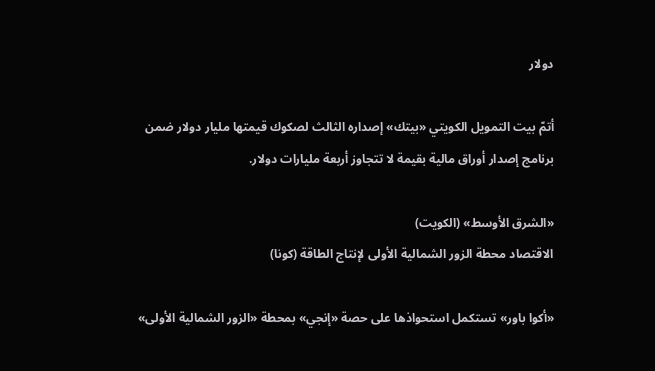دولار

أتمّ بيت التمويل الكويتي «بيتك» إصداره الثالث لصكوك قيمتها مليار دولار ضمن برنامج إصدار أوراق ‌مالية بقيمة ‌لا تتجاوز أربعة ‌مليارات دولار.

«الشرق الأوسط» (الكويت)
الاقتصاد محطة الزور الشمالية الأولى لإنتاج الطاقة (كونا)

«أكوا باور» تستكمل استحواذها على حصة «إنجي» بمحطة «الزور الشمالية الأولى»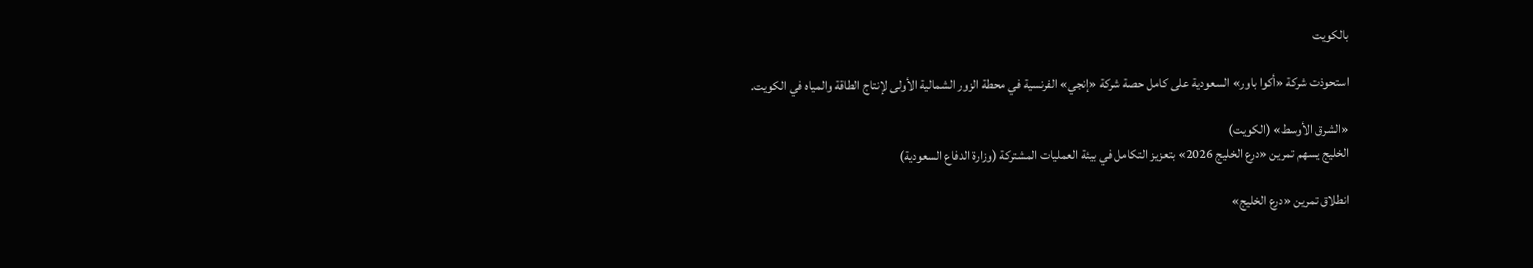بالكويت

استحوذت شركة «أكوا باور» السعودية على كامل حصة شركة «إنجي» الفرنسية في محطة الزور الشمالية الأولى لإنتاج الطاقة والمياه في الكويت.

«الشرق الأوسط» (الكويت)
الخليج يسهم تمرين «درع الخليج 2026» بتعزيز التكامل في بيئة العمليات المشتركة (وزارة الدفاع السعودية)

انطلاق تمرين «درع الخليج»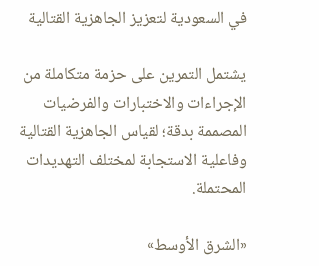في السعودية لتعزيز الجاهزية القتالية

يشتمل التمرين على حزمة متكاملة من الإجراءات والاختبارات والفرضيات المصممة بدقة؛ لقياس الجاهزية القتالية وفاعلية الاستجابة لمختلف التهديدات المحتملة.

«الشرق الأوسط»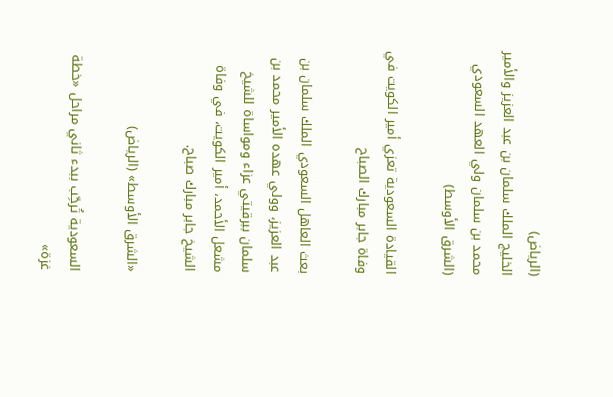(الرياض)
الخليج الملك سلمان بن عبد العزيز والأمير محمد بن سلمان ولي العهد السعودي (الشرق الأوسط)

القيادة السعودية تعزي أمير الكويت في وفاة جابر مبارك الصباح

بعث العاهل السعودي الملك سلمان بن عبد العزيز، وولي عهده الأمير محمد بن سلمان ببرقيتي عزاء ومواساة للشيخ مشعل الأحمد، أمير الكويت، في وفاة الشيخ جابر مبارك صباح.

«الشرق الأوسط» (الرياض)

السعودية تُرحِّب ببدء ثاني مراحل «خطة غزة»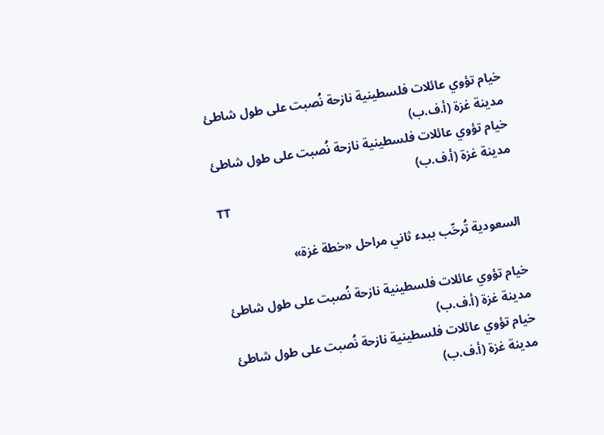خيام تؤوي عائلات فلسطينية نازحة نُصبت على طول شاطئ مدينة غزة (أ.ف.ب)
خيام تؤوي عائلات فلسطينية نازحة نُصبت على طول شاطئ مدينة غزة (أ.ف.ب)
TT

السعودية تُرحِّب ببدء ثاني مراحل «خطة غزة»

خيام تؤوي عائلات فلسطينية نازحة نُصبت على طول شاطئ مدينة غزة (أ.ف.ب)
خيام تؤوي عائلات فلسطينية نازحة نُصبت على طول شاطئ مدينة غزة (أ.ف.ب)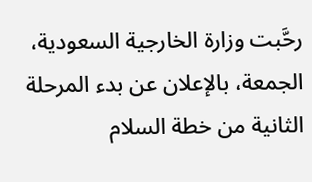رحَّبت وزارة الخارجية السعودية، الجمعة، بالإعلان عن بدء المرحلة الثانية من خطة السلام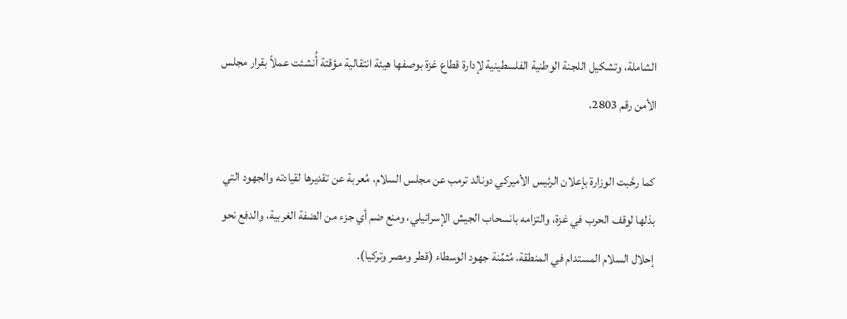الشاملة، وتشكيل اللجنة الوطنية الفلسطينية لإدارة قطاع غزة بوصفها هيئة انتقالية مؤقتة أُنشئت عملاً بقرار مجلس الأمن رقم 2803.

كما رحَّبت الوزارة بإعلان الرئيس الأميركي دونالد ترمب عن مجلس السلام، مُعربة عن تقديرها لقيادته والجهود التي بذلها لوقف الحرب في غزة، والتزامه بانسحاب الجيش الإسرائيلي، ومنع ضم أي جزء من الضفة الغربية، والدفع نحو إحلال السلام المستدام في المنطقة، مُثمِّنة جهود الوسطاء (قطر ومصر وتركيا).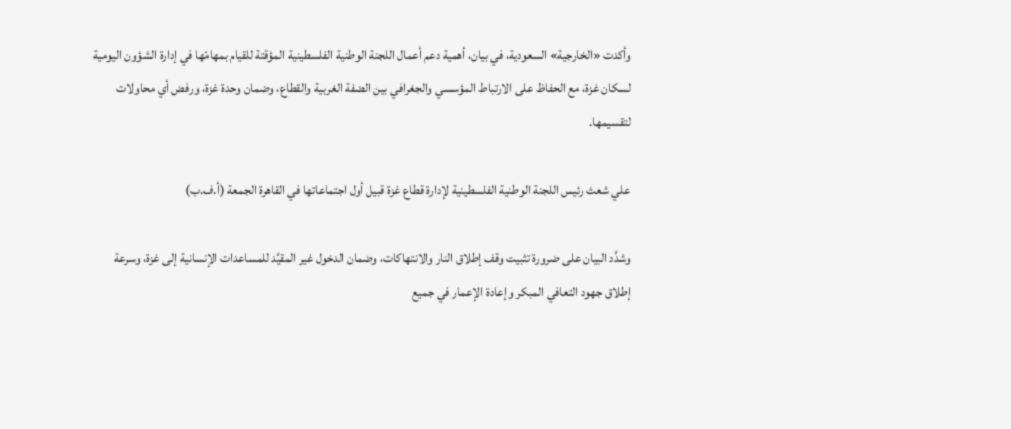وأكدت «الخارجية» السعودية، في بيان، أهمية دعم أعمال اللجنة الوطنية الفلسطينية المؤقتة للقيام بمهامّها في إدارة الشؤون اليومية لسكان غزة، مع الحفاظ على الارتباط المؤسسي والجغرافي بين الضفة الغربية والقطاع، وضمان وحدة غزة، ورفض أي محاولات لتقسيمها.

علي شعث رئيس اللجنة الوطنية الفلسطينية لإدارة قطاع غزة قبيل أول اجتماعاتها في القاهرة الجمعة (أ.ف.ب)

وشدَّد البيان على ضرورة تثبيت وقف إطلاق النار والانتهاكات، وضمان الدخول غير المقيَّد للمساعدات الإنسانية إلى غزة، وسرعة إطلاق جهود التعافي المبكر وإعادة الإعمار في جميع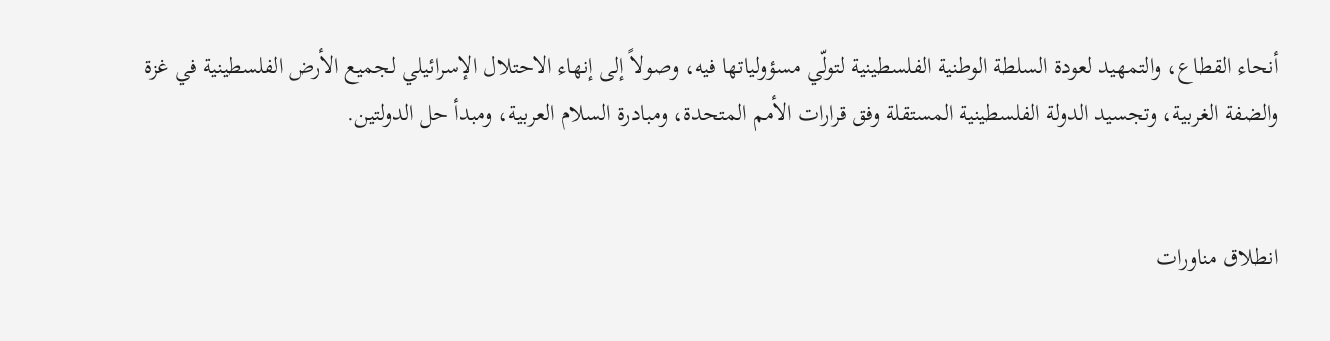أنحاء القطاع، والتمهيد لعودة السلطة الوطنية الفلسطينية لتولّي مسؤولياتها فيه، وصولاً إلى إنهاء الاحتلال الإسرائيلي لجميع الأرض الفلسطينية في غزة والضفة الغربية، وتجسيد الدولة الفلسطينية المستقلة وفق قرارات الأمم المتحدة، ومبادرة السلام العربية، ومبدأ حل الدولتين.


انطلاق مناورات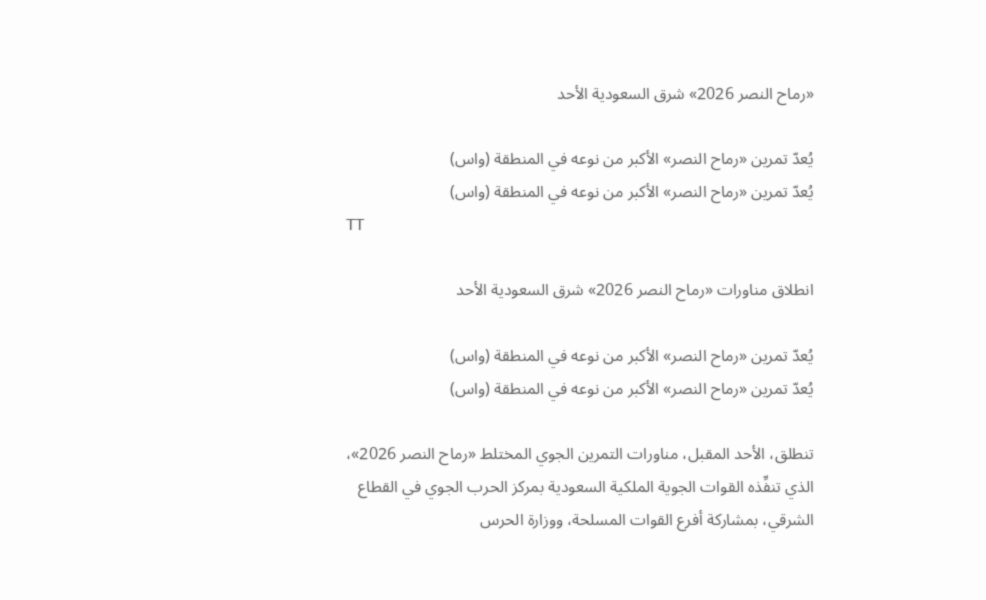«رماح النصر 2026» شرق السعودية الأحد

يُعدّ تمرين «رماح النصر» الأكبر من نوعه في المنطقة (واس)
يُعدّ تمرين «رماح النصر» الأكبر من نوعه في المنطقة (واس)
TT

انطلاق مناورات «رماح النصر 2026» شرق السعودية الأحد

يُعدّ تمرين «رماح النصر» الأكبر من نوعه في المنطقة (واس)
يُعدّ تمرين «رماح النصر» الأكبر من نوعه في المنطقة (واس)

تنطلق، الأحد المقبل، مناورات التمرين الجوي المختلط «رماح النصر 2026»، الذي تنفِّذه القوات الجوية الملكية السعودية بمركز الحرب الجوي في القطاع الشرقي، بمشاركة أفرع القوات المسلحة، ووزارة الحرس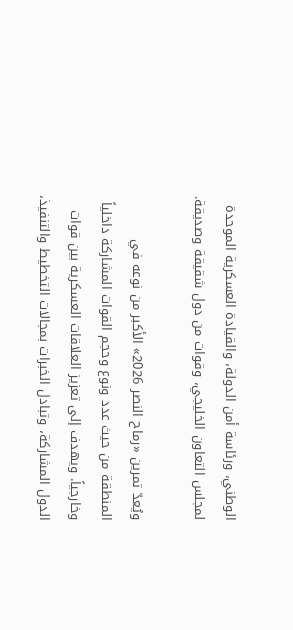الوطني، ورئاسة أمن الدولة، والقيادة العسكرية الموحدة لمجلس التعاون الخليجي، وقوات من دول شقيقة وصديقة.

ويُعدّ تمرين «رماح النصر 2026» الأكبر من نوعه في المنطقة من حيث عدد ونوع وحجم القوات المشاركة داخلياً وخارجياً. ويهدف إلى تعزيز العلاقات العسكرية بين قوات الدول المشاركة، وتبادل الخبرات بمجالات التخطيط والتنفيذ،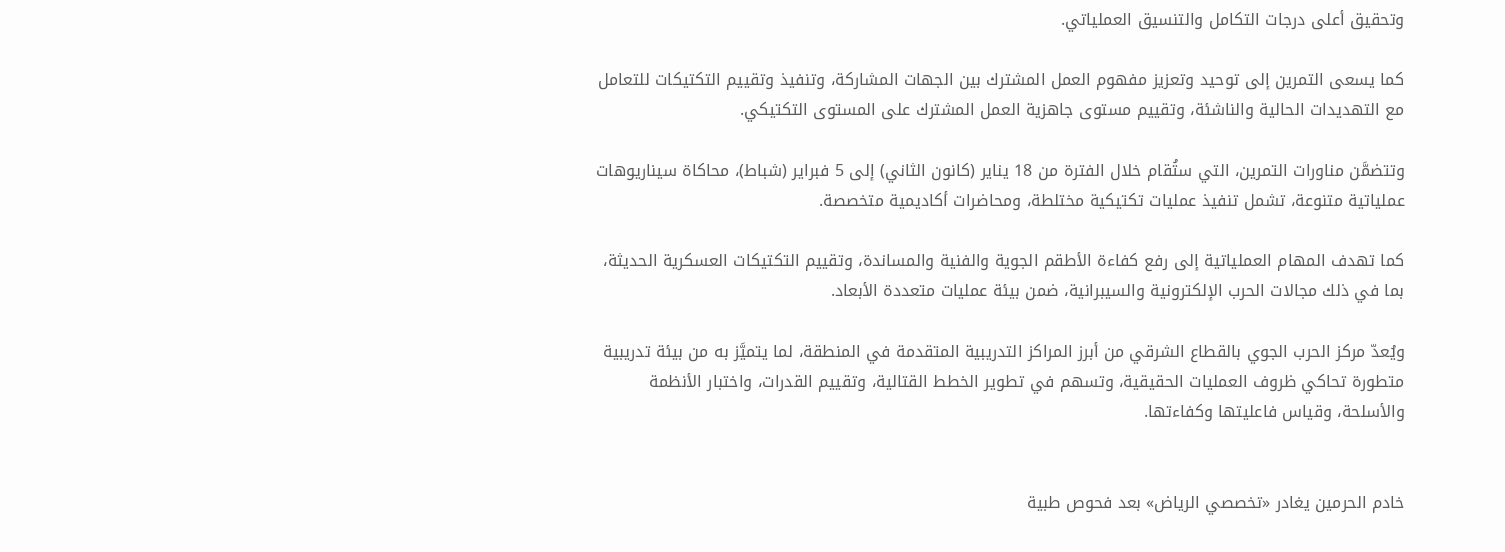وتحقيق أعلى درجات التكامل والتنسيق العملياتي.

كما يسعى التمرين إلى توحيد وتعزيز مفهوم العمل المشترك بين الجهات المشاركة، وتنفيذ وتقييم التكتيكات للتعامل مع التهديدات الحالية والناشئة، وتقييم مستوى جاهزية العمل المشترك على المستوى التكتيكي.

وتتضمَّن مناورات التمرين، التي ستُقام خلال الفترة من 18 يناير (كانون الثاني) إلى 5 فبراير (شباط)، محاكاة سيناريوهات عملياتية متنوعة، تشمل تنفيذ عمليات تكتيكية مختلطة، ومحاضرات أكاديمية متخصصة.

كما تهدف المهام العملياتية إلى رفع كفاءة الأطقم الجوية والفنية والمساندة، وتقييم التكتيكات العسكرية الحديثة، بما في ذلك مجالات الحرب الإلكترونية والسيبرانية، ضمن بيئة عمليات متعددة الأبعاد.

ويُعدّ مركز الحرب الجوي بالقطاع الشرقي من أبرز المراكز التدريبية المتقدمة في المنطقة، لما يتميَّز به من بيئة تدريبية متطورة تحاكي ظروف العمليات الحقيقية، وتسهم في تطوير الخطط القتالية، وتقييم القدرات، واختبار الأنظمة والأسلحة، وقياس فاعليتها وكفاءتها.


خادم الحرمين يغادر «تخصصي الرياض» بعد فحوص طبية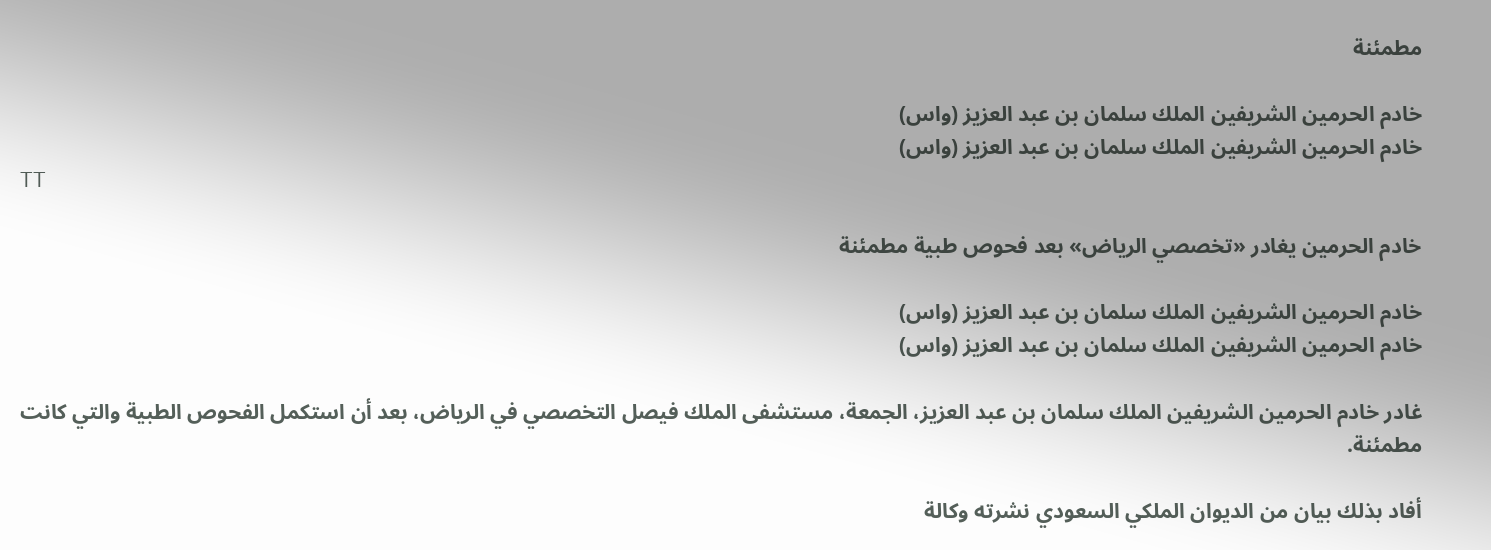مطمئنة

خادم الحرمين الشريفين الملك سلمان بن عبد العزيز (واس)
خادم الحرمين الشريفين الملك سلمان بن عبد العزيز (واس)
TT

خادم الحرمين يغادر «تخصصي الرياض» بعد فحوص طبية مطمئنة

خادم الحرمين الشريفين الملك سلمان بن عبد العزيز (واس)
خادم الحرمين الشريفين الملك سلمان بن عبد العزيز (واس)

غادر خادم الحرمين الشريفين الملك سلمان بن عبد العزيز، الجمعة، مستشفى الملك فيصل التخصصي في الرياض، بعد أن استكمل الفحوص الطبية والتي كانت مطمئنة.

أفاد بذلك بيان من الديوان الملكي السعودي نشرته وكالة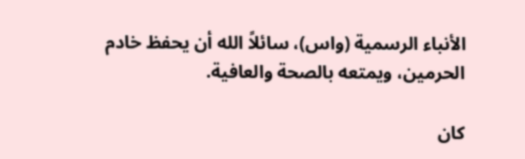الأنباء الرسمية (واس)، سائلاً الله أن يحفظ خادم الحرمين، ويمتعه بالصحة والعافية.

كان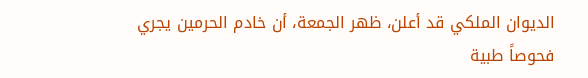الديوان الملكي قد أعلن، ظهر الجمعة، أن خادم الحرمين يجري فحوصاً طبية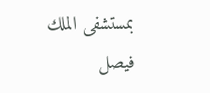بمستشفى الملك فيصل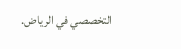التخصصي في الرياض.